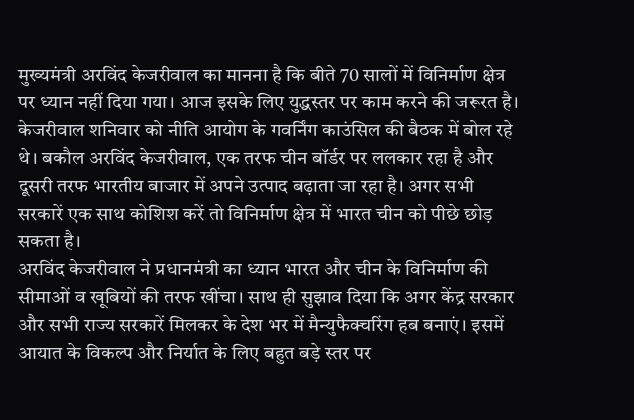मुख्यमंत्री अरविंद केजरीवाल का मानना है कि बीते 70 सालों में विनिर्माण क्षेत्र पर ध्यान नहीं दिया गया। आज इसके लिए युद्धस्तर पर काम करने की जरूरत है। केजरीवाल शनिवार को नीति आयोग के गवर्निंग काउंसिल की बैठक में बोल रहे थे। बकौल अरविंद केजरीवाल, एक तरफ चीन बॉर्डर पर ललकार रहा है और दूसरी तरफ भारतीय बाजार में अपने उत्पाद बढ़ाता जा रहा है। अगर सभी सरकारें एक साथ कोशिश करें तो विनिर्माण क्षेत्र में भारत चीन को पीछे छोड़ सकता है।
अरविंद केजरीवाल ने प्रधानमंत्री का ध्यान भारत और चीन के विनिर्माण की सीमाओं व खूबियों की तरफ खींचा। साथ ही सुझाव दिया कि अगर केंद्र सरकार और सभी राज्य सरकारें मिलकर के देश भर में मैन्युफैक्चरिंग हब बनाएं। इसमें आयात के विकल्प और निर्यात के लिए बहुत बड़े स्तर पर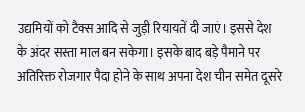उद्यमियों को टैक्स आदि से जुड़ी रियायतें दी जाएं। इससे देश के अंदर सस्ता माल बन सकेगा। इसके बाद बड़े पैमाने पर अतिरिक्त रोजगार पैदा होने के साथ अपना देश चीन समेत दूसरे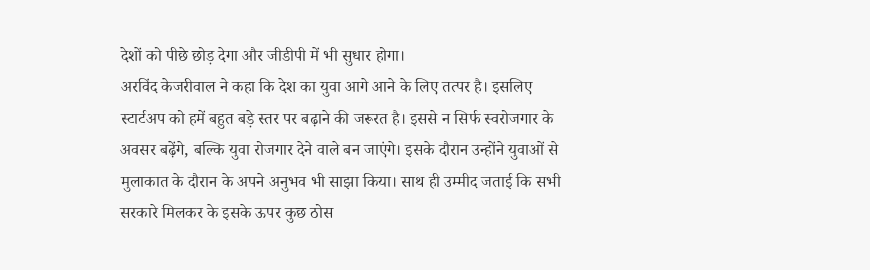देशों को पीछे छोड़ देगा और जीडीपी में भी सुधार होगा।
अरविंद केजरीवाल ने कहा कि देश का युवा आगे आने के लिए तत्पर है। इसलिए स्टार्टअप को हमें बहुत बड़े स्तर पर बढ़ाने की जरूरत है। इससे न सिर्फ स्वरोजगार के अवसर बढ़ेंगे, बल्कि युवा रोजगार देने वाले बन जाएंगे। इसके दौरान उन्होंने युवाओं से मुलाकात के दौरान के अपने अनुभव भी साझा किया। साथ ही उम्मीद जताई कि सभी सरकारे मिलकर के इसके ऊपर कुछ ठोस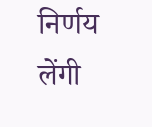निर्णय लेंगी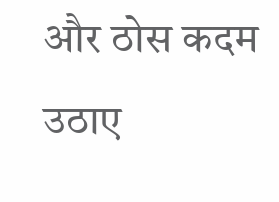और ठोस कदम उठाए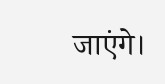जाएंगे।